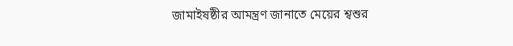জামাইষষ্ঠীর আমন্ত্রণ জানাতে মেয়ের শ্বশুর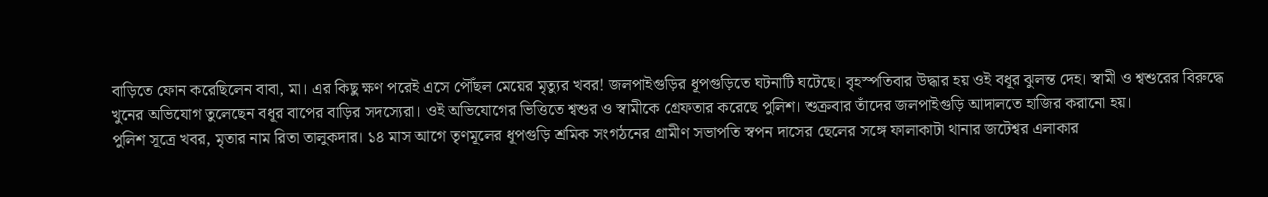বাড়িতে ফোন করেছিলেন বাবা, মা। এর কিছু ক্ষণ পরেই এসে পৌঁছল মেয়ের মৃত্যুর খবর! জলপাইগুড়ির ধূপগুড়িতে ঘটনাটি ঘটেছে। বৃহস্পতিবার উদ্ধার হয় ওই বধূর ঝুলন্ত দেহ। স্বামী ও শ্বশুরের বিরুদ্ধে খুনের অভিযোগ তুলেছেন বধূর বাপের বাড়ির সদস্যেরা। ওই অভিযোগের ভিত্তিতে শ্বশুর ও স্বামীকে গ্রেফতার করেছে পুলিশ। শুক্রবার তাঁদের জলপাইগুড়ি আদালতে হাজির করানো হয়।
পুলিশ সূত্রে খবর, মৃতার নাম রিতা তালুকদার। ১৪ মাস আগে তৃণমূলের ধূপগুড়ি শ্রমিক সংগঠনের গ্রামীণ সভাপতি স্বপন দাসের ছেলের সঙ্গে ফালাকাটা থানার জটেশ্বর এলাকার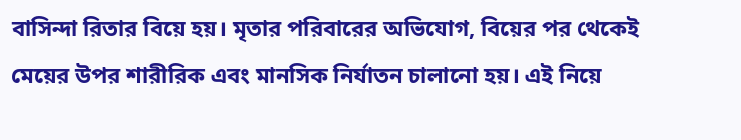বাসিন্দা রিতার বিয়ে হয়। মৃতার পরিবারের অভিযোগ, বিয়ের পর থেকেই মেয়ের উপর শারীরিক এবং মানসিক নির্যাতন চালানো হয়। এই নিয়ে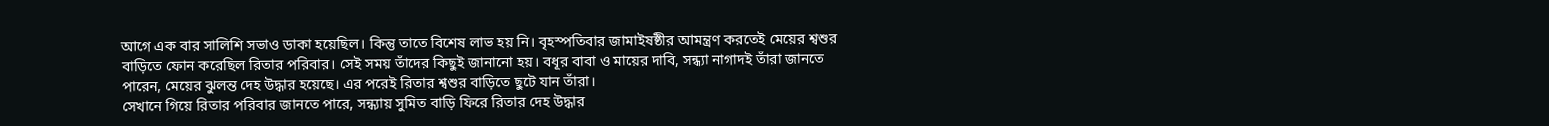আগে এক বার সালিশি সভাও ডাকা হয়েছিল। কিন্তু তাতে বিশেষ লাভ হয় নি। বৃহস্পতিবার জামাইষষ্ঠীর আমন্ত্রণ করতেই মেয়ের শ্বশুর বাড়িতে ফোন করেছিল রিতার পরিবার। সেই সময় তাঁদের কিছুই জানানো হয়। বধূর বাবা ও মায়ের দাবি, সন্ধ্যা নাগাদই তাঁরা জানতে পারেন, মেয়ের ঝুলন্ত দেহ উদ্ধার হয়েছে। এর পরেই রিতার শ্বশুর বাড়িতে ছুটে যান তাঁরা।
সেখানে গিয়ে রিতার পরিবার জানতে পারে, সন্ধ্যায় সুমিত বাড়ি ফিরে রিতার দেহ উদ্ধার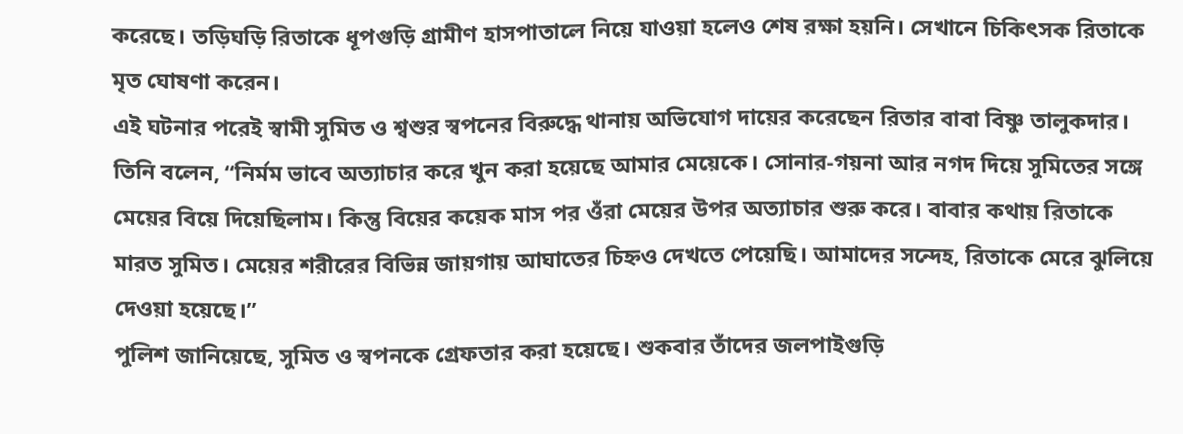করেছে। তড়িঘড়ি রিতাকে ধূপগুড়ি গ্রামীণ হাসপাতালে নিয়ে যাওয়া হলেও শেষ রক্ষা হয়নি। সেখানে চিকিৎসক রিতাকে মৃত ঘোষণা করেন।
এই ঘটনার পরেই স্বামী সুমিত ও শ্বশুর স্বপনের বিরুদ্ধে থানায় অভিযোগ দায়ের করেছেন রিতার বাবা বিষ্ণু তালুকদার। তিনি বলেন, ‘‘নির্মম ভাবে অত্যাচার করে খুন করা হয়েছে আমার মেয়েকে। সোনার-গয়না আর নগদ দিয়ে সুমিতের সঙ্গে মেয়ের বিয়ে দিয়েছিলাম। কিন্তু বিয়ের কয়েক মাস পর ওঁরা মেয়ের উপর অত্যাচার শুরু করে। বাবার কথায় রিতাকে মারত সুমিত। মেয়ের শরীরের বিভিন্ন জায়গায় আঘাতের চিহ্নও দেখতে পেয়েছি। আমাদের সন্দেহ, রিতাকে মেরে ঝুলিয়ে দেওয়া হয়েছে।’’
পুলিশ জানিয়েছে, সুমিত ও স্বপনকে গ্রেফতার করা হয়েছে। শুকবার তাঁদের জলপাইগুড়ি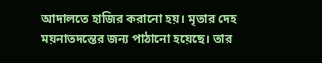আদালতে হাজির করানো হয়। মৃতার দেহ ময়নাতদন্তের জন্য পাঠানো হয়েছে। তার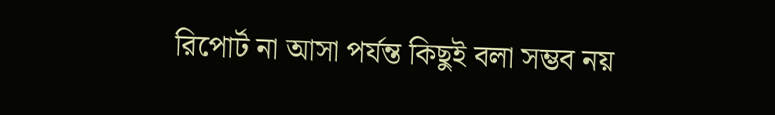রিপোর্ট না আসা পর্যন্ত কিছুই বলা সম্ভব নয়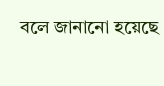বলে জানানো হয়েছে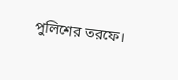পুলিশের তরফে।